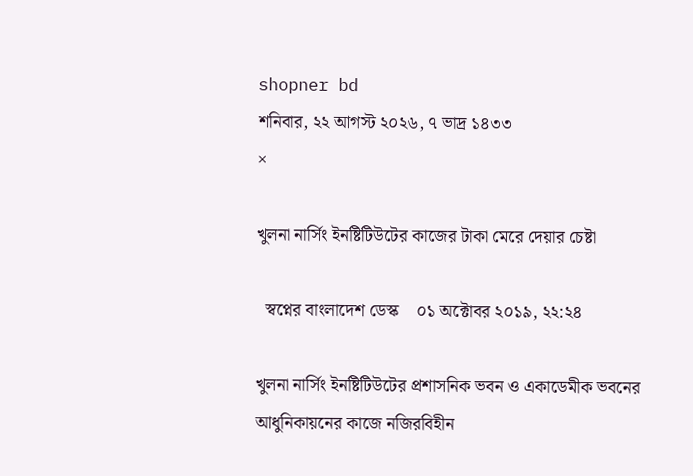shopner bd
শনিবার, ২২ আগস্ট ২০২৬, ৭ ভাদ্র ১৪৩৩
×

খুলনা নার্সিং ইনষ্টিটিউটের কাজের টাকা মেরে দেয়ার চেষ্টা

  স্বপ্নের বাংলাদেশ ডেস্ক    ০১ অক্টোবর ২০১৯, ২২:২৪

খুলনা নার্সিং ইনষ্টিটিউটের প্রশাসনিক ভবন ও একাডেমীক ভবনের আধুনিকায়নের কাজে নজিরবিহীন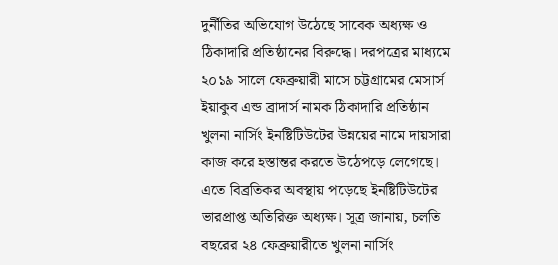দুর্নীতির অভিযোগ উঠেছে সাবেক অধ্যক্ষ ও ঠিকাদারি প্রতিষ্ঠানের বিরুদ্ধে। দরপত্রের মাধ্যমে ২০১৯ সালে ফেব্রুয়ারী মাসে চট্টগ্রামের মেসার্স ইয়াকুব এন্ড ব্রাদার্স নামক ঠিকাদারি প্রতিষ্ঠান খুলনা নার্সিং ইনষ্টিটিউটের উন্নয়ের নামে দায়সারা কাজ করে হস্তান্তর করতে উঠেপড়ে লেগেছে। এতে বিব্রতিকর অবস্থায় পড়েছে ইনষ্টিটিউটের ভারপ্রাপ্ত অতিরিক্ত অধ্যক্ষ। সূত্র জানায়, চলতি বছরের ২৪ ফেব্রুয়ারীতে খুলনা নার্সিং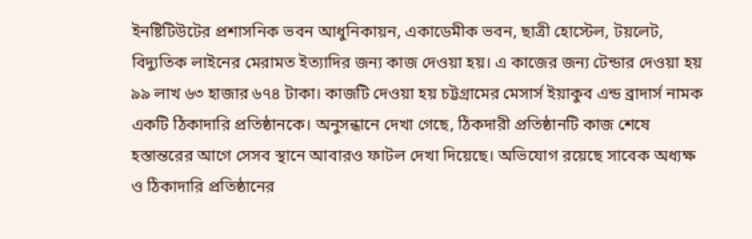ইনষ্টিটিউটের প্রশাসনিক ভবন আধুনিকায়ন, একাডেমীক ভবন, ছাত্রী হোস্টেল, টয়লেট, বিদ্যুতিক লাইনের মেরামত ইত্যাদির জন্য কাজ দেওয়া হয়। এ কাজের জন্য টেন্ডার দেওয়া হয় ৯৯ লাখ ৬৩ হাজার ৬৭৪ টাকা। কাজটি দেওয়া হয় চট্টগ্রামের মেসার্স ইয়াকুব এন্ড ব্রাদার্স নামক একটি ঠিকাদারি প্রতিষ্ঠানকে। অনুসন্ধানে দেখা গেছে, ঠিকদারী প্রতিষ্ঠানটি কাজ শেষে হস্তান্তরের আগে সেসব স্থানে আবারও ফাটল দেখা দিয়েছে। অভিযোগ রয়েছে সাবেক অধ্যক্ষ ও ঠিকাদারি প্রতিষ্ঠানের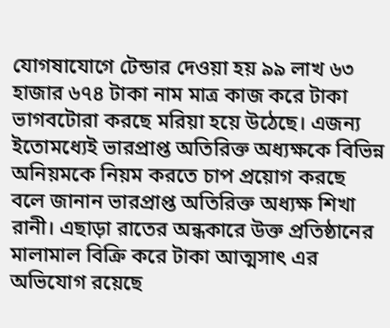যোগষাযোগে টেন্ডার দেওয়া হয় ৯৯ লাখ ৬৩ হাজার ৬৭৪ টাকা নাম মাত্র কাজ করে টাকা ভাগবটোরা করছে মরিয়া হয়ে উঠেছে। এজন্য ইতোমধ্যেই ভারপ্রাপ্ত অতিরিক্ত অধ্যক্ষকে বিভিন্ন অনিয়মকে নিয়ম করতে চাপ প্রয়োগ করছে বলে জানান ভারপ্রাপ্ত অতিরিক্ত অধ্যক্ষ শিখা রানী। এছাড়া রাতের অন্ধকারে উক্ত প্রতিষ্ঠানের মালামাল বিক্রি করে টাকা আত্মসাৎ এর অভিযোগ রয়েছে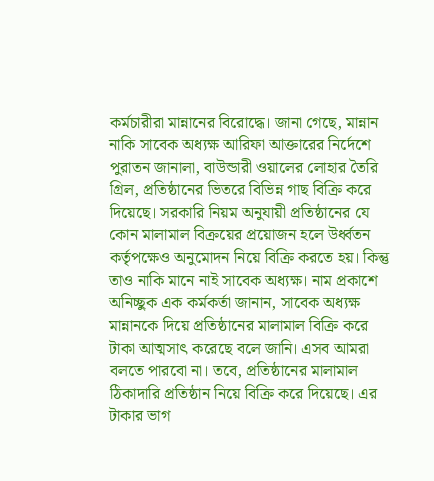কর্মচারীরা মান্নানের বিরোদ্ধে। জানা গেছে, মান্নান নাকি সাবেক অধ্যক্ষ আরিফা আক্তারের নির্দেশে পুরাতন জানালা, বাউন্ডারী ওয়ালের লোহার তৈরি গ্রিল, প্রতিষ্ঠানের ভিতরে বিভিন্ন গাছ বিক্রি করে দিয়েছে। সরকারি নিয়ম অনুযায়ী প্রতিষ্ঠানের যে কোন মালামাল বিক্রয়ের প্রয়োজন হলে উর্ধ্বতন কর্তৃপক্ষেও অনুমোদন নিয়ে বিক্রি করতে হয়। কিন্তু তাও নাকি মানে নাই সাবেক অধ্যক্ষ। নাম প্রকাশে অনিচ্ছুক এক কর্মকর্তা জানান, সাবেক অধ্যক্ষ মান্নানকে দিয়ে প্রতিষ্ঠানের মালামাল বিক্রি করে টাকা আত্মসাৎ করেছে বলে জানি। এসব আমরা বলতে পারবো না। তবে, প্রতিষ্ঠানের মালামাল ঠিকাদারি প্রতিষ্ঠান নিয়ে বিক্রি করে দিয়েছে। এর টাকার ভাগ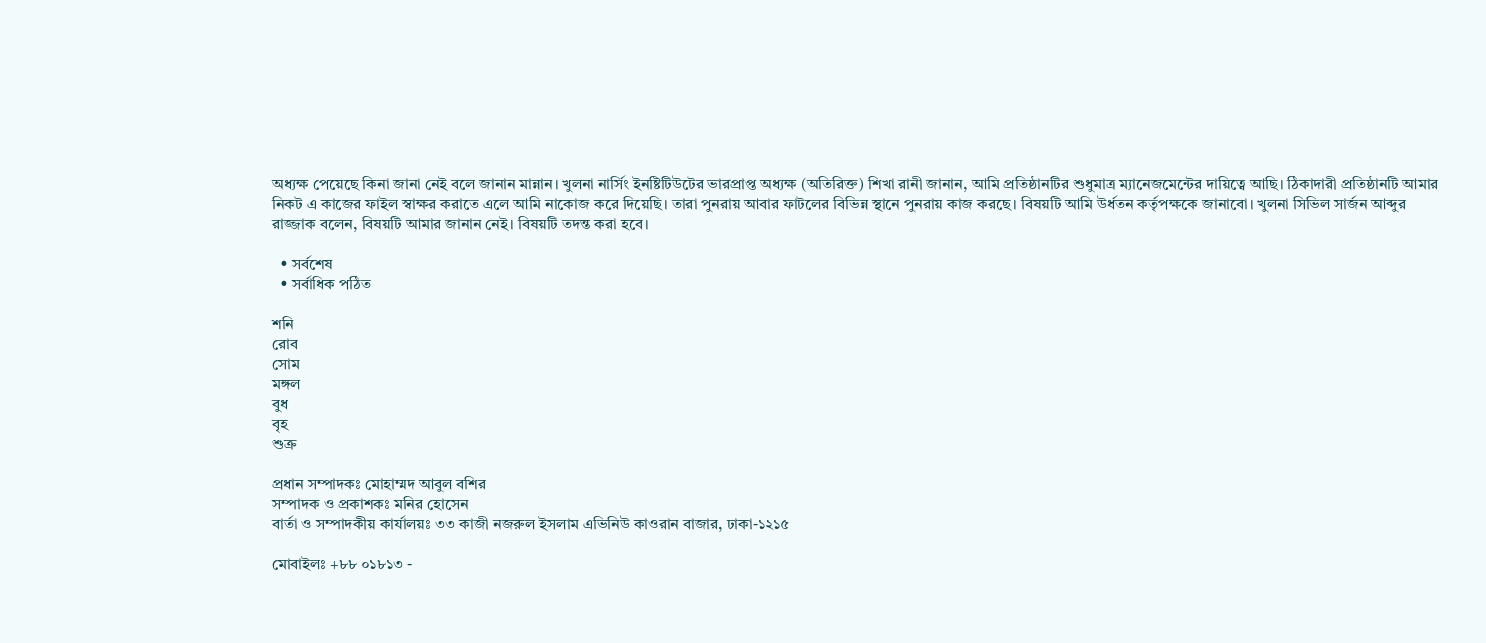অধ্যক্ষ পেয়েছে কিনা জানা নেই বলে জানান মান্নান। খুলনা নার্সিং ইনষ্টিটিউটের ভারপ্রাপ্ত অধ্যক্ষ (অতিরিক্ত) শিখা রানী জানান, আমি প্রতিষ্ঠানটির শুধুমাত্র ম্যানেজমেন্টের দায়িত্বে আছি। ঠিকাদারী প্রতিষ্ঠানটি আমার নিকট এ কাজের ফাইল স্বাক্ষর করাতে এলে আমি নাকোজ করে দিয়েছি। তারা পুনরায় আবার ফাটলের বিভিন্ন স্থানে পুনরায় কাজ করছে। বিষয়টি আমি উর্ধতন কর্তৃপক্ষকে জানাবো। খুলনা সিভিল সার্জন আব্দুর রাজ্জাক বলেন, বিষয়টি আমার জানান নেই। বিষয়টি তদন্ত করা হবে।

  • সর্বশেষ
  • সর্বাধিক পঠিত

শনি
রোব
সোম
মঙ্গল
বুধ
বৃহ
শুক্র

প্রধান সম্পাদকঃ মোহাম্মদ আবুল বশির
সম্পাদক ও প্রকাশকঃ মনির হোসেন
বার্তা ও সম্পাদকীয় কার্যালয়ঃ ৩৩ কাজী নজরুল ইসলাম এভিনিউ কাওরান বাজার, ঢাকা-১২১৫

মোবাইলঃ +৮৮ ০১৮১৩ -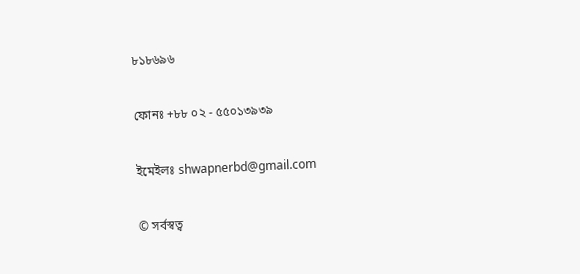৮১৮৬৯৬

ফোনঃ +৮৮ ০২ - ৫৫০১৩৯৩৯

ইমেইলঃ shwapnerbd@gmail.com

© সর্বস্বত্ব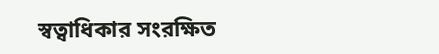স্বত্বাধিকার সংরক্ষিত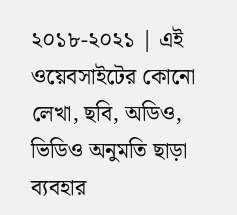২০১৮-২০২১ | এই ওয়েবসাইটের কোনো লেখা, ছবি, অডিও, ভিডিও অনুমতি ছাড়া ব্যবহার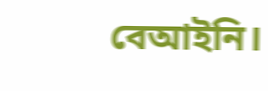বেআইনি।